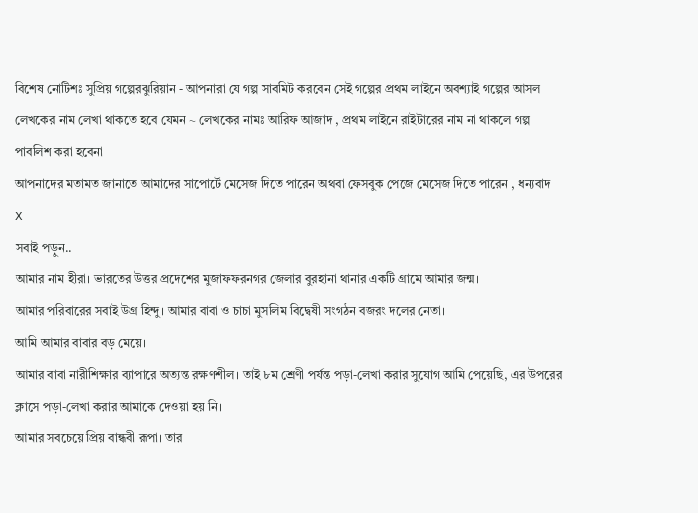বিশেষ নোটিশঃ সুপ্রিয় গল্পেরঝুরিয়ান - আপনারা যে গল্প সাবমিট করবেন সেই গল্পের প্রথম লাইনে অবশ্যাই গল্পের আসল লেখকের নাম লেখা থাকতে হবে যেমন ~ লেখকের নামঃ আরিফ আজাদ , প্রথম লাইনে রাইটারের নাম না থাকলে গল্প পাবলিশ করা হবেনা
আপনাদের মতামত জানাতে আমাদের সাপোর্টে মেসেজ দিতে পারেন অথবা ফেসবুক পেজে মেসেজ দিতে পারেন , ধন্যবাদ
X
সবাই পড়ুন..
আমার নাম হীরা। ভারতের উত্তর প্রদেশের মুজাফফরনগর জেলার বুরহানা থানার একটি গ্রামে আমার জন্ম।
আমার পরিবারের সবাই উগ্র হিন্দু। আমার বাবা ও চাচা মুসলিম বিদ্বেষী সংগঠন বজরং দলের নেতা।
আমি আমার বাবার বড় মেয়ে।
আমার বাবা নারীশিক্ষার ব্যাপারে অত্যন্ত রক্ষণশীল। তাই ৮ম শ্রেণী পর্যন্ত পড়া-লেখা করার সুযোগ আমি পেয়েছি, এর উপরের ক্লাসে পড়া-লেখা করার আমাকে দেওয়া হয় নি।
আমার সবচেয়ে প্রিয় বান্ধবী রূপা। তার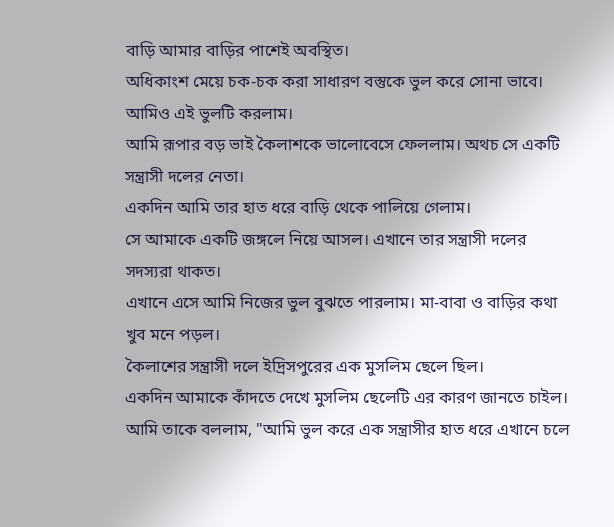বাড়ি আমার বাড়ির পাশেই অবস্থিত।
অধিকাংশ মেয়ে চক-চক করা সাধারণ বস্তুকে ভুল করে সোনা ভাবে। আমিও এই ভুলটি করলাম।
আমি রূপার বড় ভাই কৈলাশকে ভালোবেসে ফেললাম। অথচ সে একটি সন্ত্রাসী দলের নেতা।
একদিন আমি তার হাত ধরে বাড়ি থেকে পালিয়ে গেলাম।
সে আমাকে একটি জঙ্গলে নিয়ে আসল। এখানে তার সন্ত্রাসী দলের সদস্যরা থাকত।
এখানে এসে আমি নিজের ভুল বুঝতে পারলাম। মা-বাবা ও বাড়ির কথা খুব মনে পড়ল।
কৈলাশের সন্ত্রাসী দলে ইদ্রিসপুরের এক মুসলিম ছেলে ছিল।
একদিন আমাকে কাঁদতে দেখে মুসলিম ছেলেটি এর কারণ জানতে চাইল। আমি তাকে বললাম, "আমি ভুল করে এক সন্ত্রাসীর হাত ধরে এখানে চলে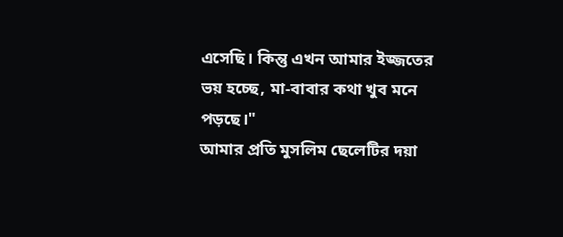এসেছি। কিন্তু এখন আমার ইজ্জতের ভয় হচ্ছে, মা-বাবার কথা খুব মনে পড়ছে।"
আমার প্রতি মুসলিম ছেলেটির দয়া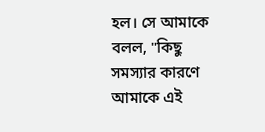হল। সে আমাকে বলল, "কিছু সমস্যার কারণে আমাকে এই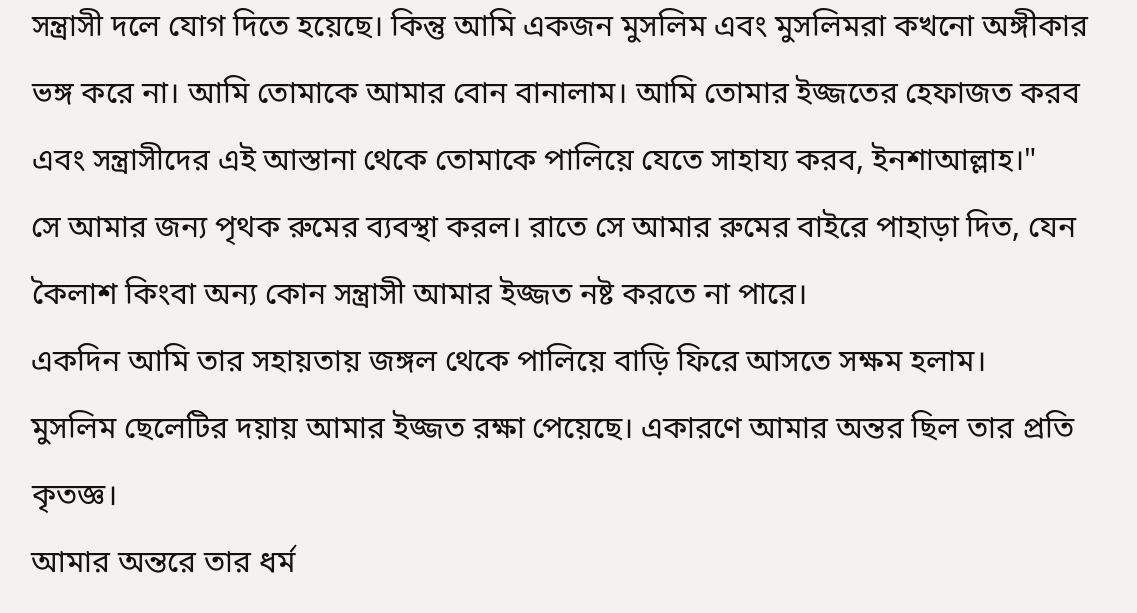সন্ত্রাসী দলে যোগ দিতে হয়েছে। কিন্তু আমি একজন মুসলিম এবং মুসলিমরা কখনো অঙ্গীকার ভঙ্গ করে না। আমি তোমাকে আমার বোন বানালাম। আমি তোমার ইজ্জতের হেফাজত করব এবং সন্ত্রাসীদের এই আস্তানা থেকে তোমাকে পালিয়ে যেতে সাহায্য করব, ইনশাআল্লাহ।"
সে আমার জন্য পৃথক রুমের ব্যবস্থা করল। রাতে সে আমার রুমের বাইরে পাহাড়া দিত, যেন কৈলাশ কিংবা অন্য কোন সন্ত্রাসী আমার ইজ্জত নষ্ট করতে না পারে।
একদিন আমি তার সহায়তায় জঙ্গল থেকে পালিয়ে বাড়ি ফিরে আসতে সক্ষম হলাম।
মুসলিম ছেলেটির দয়ায় আমার ইজ্জত রক্ষা পেয়েছে। একারণে আমার অন্তর ছিল তার প্রতি কৃতজ্ঞ।
আমার অন্তরে তার ধর্ম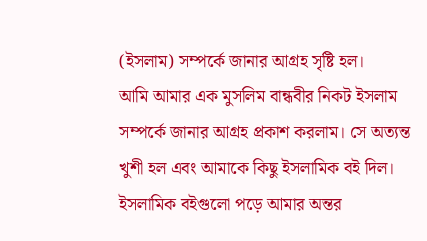(ইসলাম) সম্পর্কে জানার আগ্রহ সৃষ্টি হল।
আমি আমার এক মুসলিম বান্ধবীর নিকট ইসলাম সম্পর্কে জানার আগ্রহ প্রকাশ করলাম। সে অত্যন্ত খুশী হল এবং আমাকে কিছু ইসলামিক বই দিল।
ইসলামিক বইগুলো পড়ে আমার অন্তর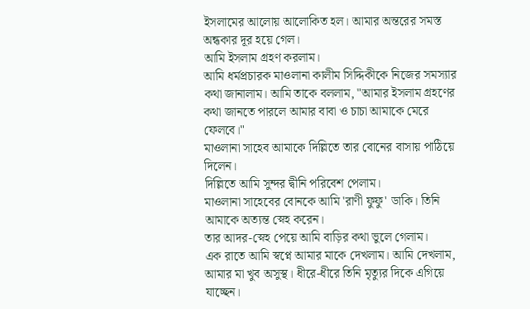ইসলামের আলোয় আলোকিত হল। আমার অন্তরের সমস্ত অন্ধকার দূর হয়ে গেল।
আমি ইসলাম গ্রহণ করলাম।
আমি ধর্মপ্রচারক মাওলানা কালীম সিদ্দিকীকে নিজের সমস্যার কথা জানালাম। আমি তাকে বললাম, "আমার ইসলাম গ্রহণের কথা জানতে পারলে আমার বাবা ও চাচা আমাকে মেরে ফেলবে।"
মাওলানা সাহেব আমাকে দিল্লিতে তার বোনের বাসায় পাঠিয়ে দিলেন।
দিল্লিতে আমি সুন্দর দ্বীনি পরিবেশ পেলাম।
মাওলানা সাহেবের বোনকে আমি 'রাণী ফুফু' ডাকি। তিনি আমাকে অত্যন্ত স্নেহ করেন।
তার আদর-স্নেহ পেয়ে আমি বাড়ির কথা ভুলে গেলাম।
এক রাতে আমি স্বপ্নে আমার মাকে দেখলাম। আমি দেখলাম, আমার মা খুব অসুস্থ। ধীরে-ধীরে তিনি মৃত্যুর দিকে এগিয়ে যাচ্ছেন।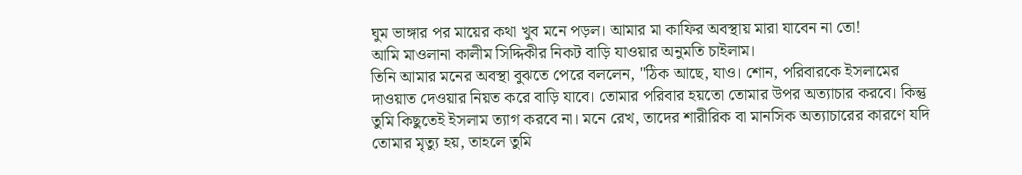ঘুম ভাঙ্গার পর মায়ের কথা খুব মনে পড়ল। আমার মা কাফির অবস্থায় মারা যাবেন না তো!
আমি মাওলানা কালীম সিদ্দিকীর নিকট বাড়ি যাওয়ার অনুমতি চাইলাম।
তিনি আমার মনের অবস্থা বুঝতে পেরে বললেন, "ঠিক আছে, যাও। শোন, পরিবারকে ইসলামের দাওয়াত দেওয়ার নিয়ত করে বাড়ি যাবে। তোমার পরিবার হয়তো তোমার উপর অত্যাচার করবে। কিন্তু তুমি কিছুতেই ইসলাম ত্যাগ করবে না। মনে রেখ, তাদের শারীরিক বা মানসিক অত্যাচারের কারণে যদি তোমার মৃত্যু হয়, তাহলে তুমি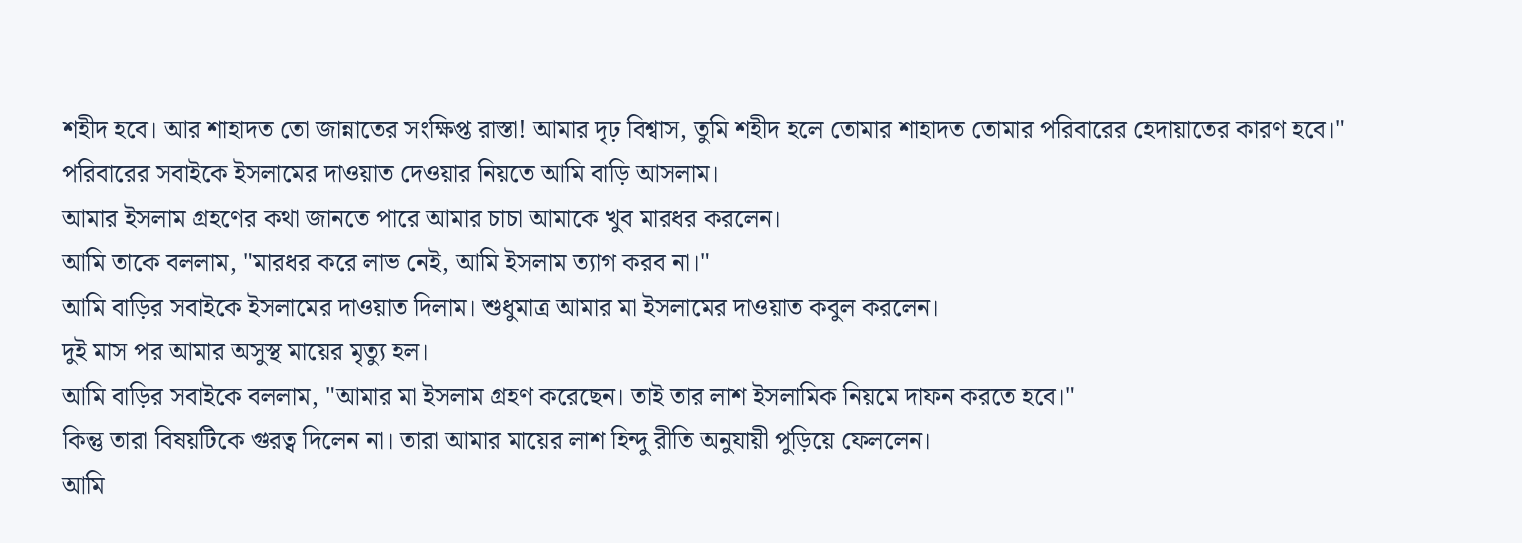শহীদ হবে। আর শাহাদত তো জান্নাতের সংক্ষিপ্ত রাস্তা! আমার দৃঢ় বিশ্বাস, তুমি শহীদ হলে তোমার শাহাদত তোমার পরিবারের হেদায়াতের কারণ হবে।"
পরিবারের সবাইকে ইসলামের দাওয়াত দেওয়ার নিয়তে আমি বাড়ি আসলাম।
আমার ইসলাম গ্রহণের কথা জানতে পারে আমার চাচা আমাকে খুব মারধর করলেন।
আমি তাকে বললাম, "মারধর করে লাভ নেই, আমি ইসলাম ত্যাগ করব না।"
আমি বাড়ির সবাইকে ইসলামের দাওয়াত দিলাম। শুধুমাত্র আমার মা ইসলামের দাওয়াত কবুল করলেন।
দুই মাস পর আমার অসুস্থ মায়ের মৃত্যু হল।
আমি বাড়ির সবাইকে বললাম, "আমার মা ইসলাম গ্রহণ করেছেন। তাই তার লাশ ইসলামিক নিয়মে দাফন করতে হবে।"
কিন্তু তারা বিষয়টিকে গুরত্ব দিলেন না। তারা আমার মায়ের লাশ হিন্দু রীতি অনুযায়ী পুড়িয়ে ফেললেন।
আমি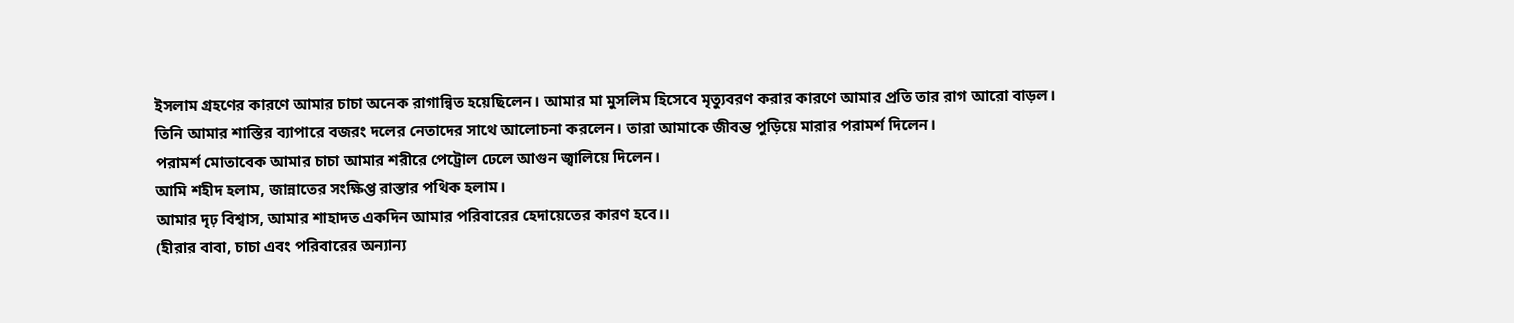ইসলাম গ্রহণের কারণে আমার চাচা অনেক রাগান্বিত হয়েছিলেন। আমার মা মুসলিম হিসেবে মৃত্যুবরণ করার কারণে আমার প্রতি তার রাগ আরো বাড়ল।
তিনি আমার শাস্তির ব্যাপারে বজরং দলের নেতাদের সাথে আলোচনা করলেন। তারা আমাকে জীবন্ত পুড়িয়ে মারার পরামর্শ দিলেন।
পরামর্শ মোতাবেক আমার চাচা আমার শরীরে পেট্রোল ঢেলে আগুন জ্বালিয়ে দিলেন।
আমি শহীদ হলাম, জান্নাতের সংক্ষিপ্ত রাস্তার পথিক হলাম।
আমার দৃঢ় বিশ্বাস, আমার শাহাদত একদিন আমার পরিবারের হেদায়েতের কারণ হবে।।
(হীরার বাবা, চাচা এবং পরিবারের অন্যান্য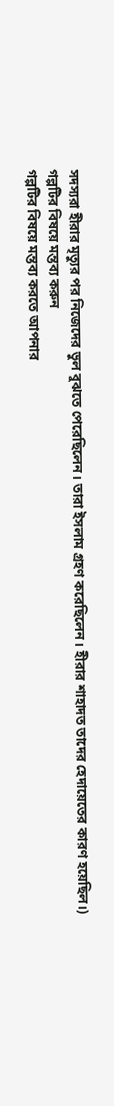সদস্যরা হীরার মৃত্যুর পর নিজেদের ভুল বুঝতে পেরেছিলেন। তারা ইসলাম গ্রহণ করেছিলেন। হীরার শাহাদত তাদের হেদায়েতের কারণ হয়েছিল।)
গল্পটির বিষয়ে মন্তব্য করুন
গল্পটির বিষয়ে মন্তব্য করতে আপনার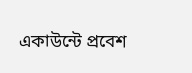একাউন্টে প্রবেশ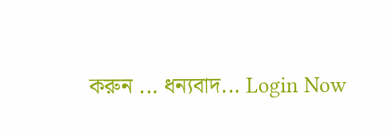করুন ... ধন্যবাদ... Login Now